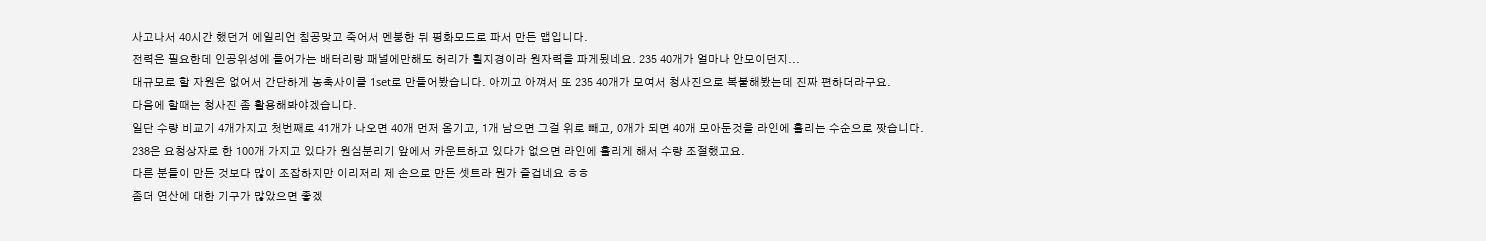사고나서 40시간 했던거 에일리언 침공맞고 죽어서 멘붕한 뒤 평화모드로 파서 만든 맵입니다.
전력은 필요한데 인공위성에 들어가는 배터리랑 패널에만해도 허리가 휠지경이라 원자력을 파게됬네요. 235 40개가 얼마나 안모이던지...
대규모로 할 자원은 없어서 간단하게 농축사이클 1set로 만들어봤습니다. 아끼고 아껴서 또 235 40개가 모여서 청사진으로 복붙해봤는데 진짜 편하더라구요.
다음에 할때는 청사진 좀 활용해봐야겠습니다.
일단 수량 비교기 4개가지고 첫번째로 41개가 나오면 40개 먼저 옴기고, 1개 남으면 그걸 위로 빼고, 0개가 되면 40개 모아둔것을 라인에 흘리는 수순으로 짯습니다.
238은 요청상자로 한 100개 가지고 있다가 원심분리기 앞에서 카운트하고 있다가 없으면 라인에 흘리게 해서 수량 조절했고요.
다른 분들이 만든 것보다 많이 조잡하지만 이리저리 제 손으로 만든 셋트라 뭔가 즐겁네요 ㅎㅎ
좀더 연산에 대한 기구가 많았으면 좋겠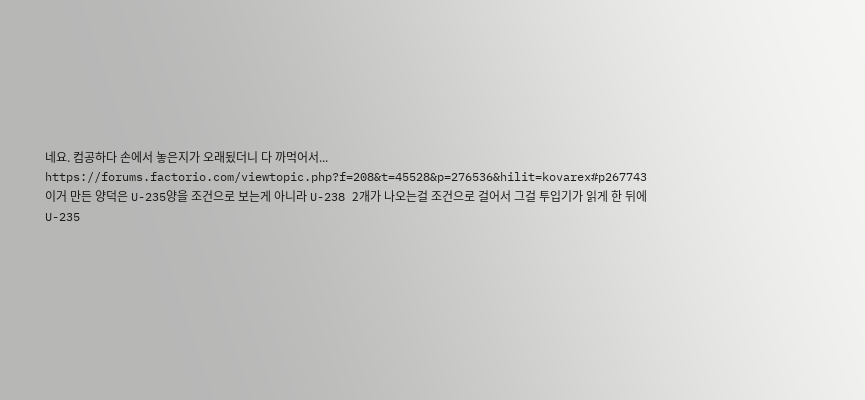네요. 컴공하다 손에서 놓은지가 오래됬더니 다 까먹어서...
https://forums.factorio.com/viewtopic.php?f=208&t=45528&p=276536&hilit=kovarex#p267743
이거 만든 양덕은 U-235양을 조건으로 보는게 아니라 U-238 2개가 나오는걸 조건으로 걸어서 그걸 투입기가 읽게 한 뒤에 U-235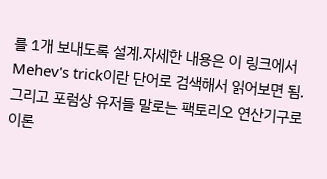를 1개 보내도록 설계.자세한 내용은 이 링크에서 Mehev's trick이란 단어로 검색해서 읽어보면 됨.
그리고 포럼상 유저들 말로는 팩토리오 연산기구로 이론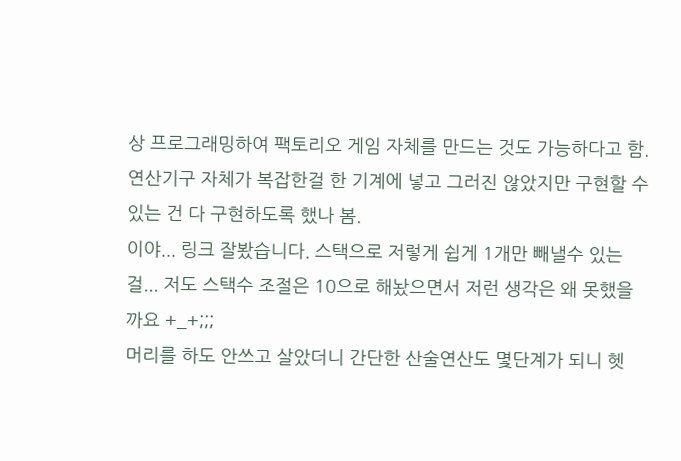상 프로그래밍하여 팩토리오 게임 자체를 만드는 것도 가능하다고 함. 연산기구 자체가 복잡한걸 한 기계에 넣고 그러진 않았지만 구현할 수 있는 건 다 구현하도록 했나 봄.
이야... 링크 잘봤습니다. 스택으로 저렇게 쉽게 1개만 빼낼수 있는걸... 저도 스택수 조절은 10으로 해놨으면서 저런 생각은 왜 못했을까요 +_+;;;
머리를 하도 안쓰고 살았더니 간단한 산술연산도 몇단계가 되니 헷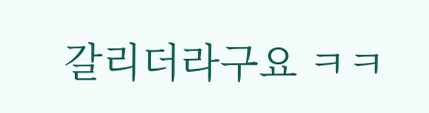갈리더라구요 ㅋㅋ